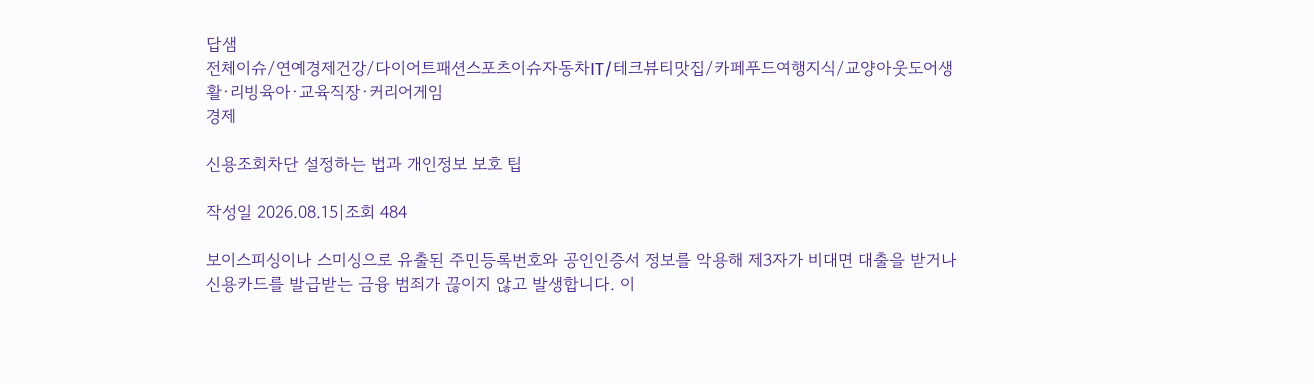답샘
전체이슈/연예경제건강/다이어트패션스포츠이슈자동차IT/테크뷰티맛집/카페푸드여행지식/교양아웃도어생활·리빙육아·교육직장·커리어게임
경제

신용조회차단 설정하는 법과 개인정보 보호 팁

작성일 2026.08.15|조회 484

보이스피싱이나 스미싱으로 유출된 주민등록번호와 공인인증서 정보를 악용해 제3자가 비대면 대출을 받거나 신용카드를 발급받는 금융 범죄가 끊이지 않고 발생합니다. 이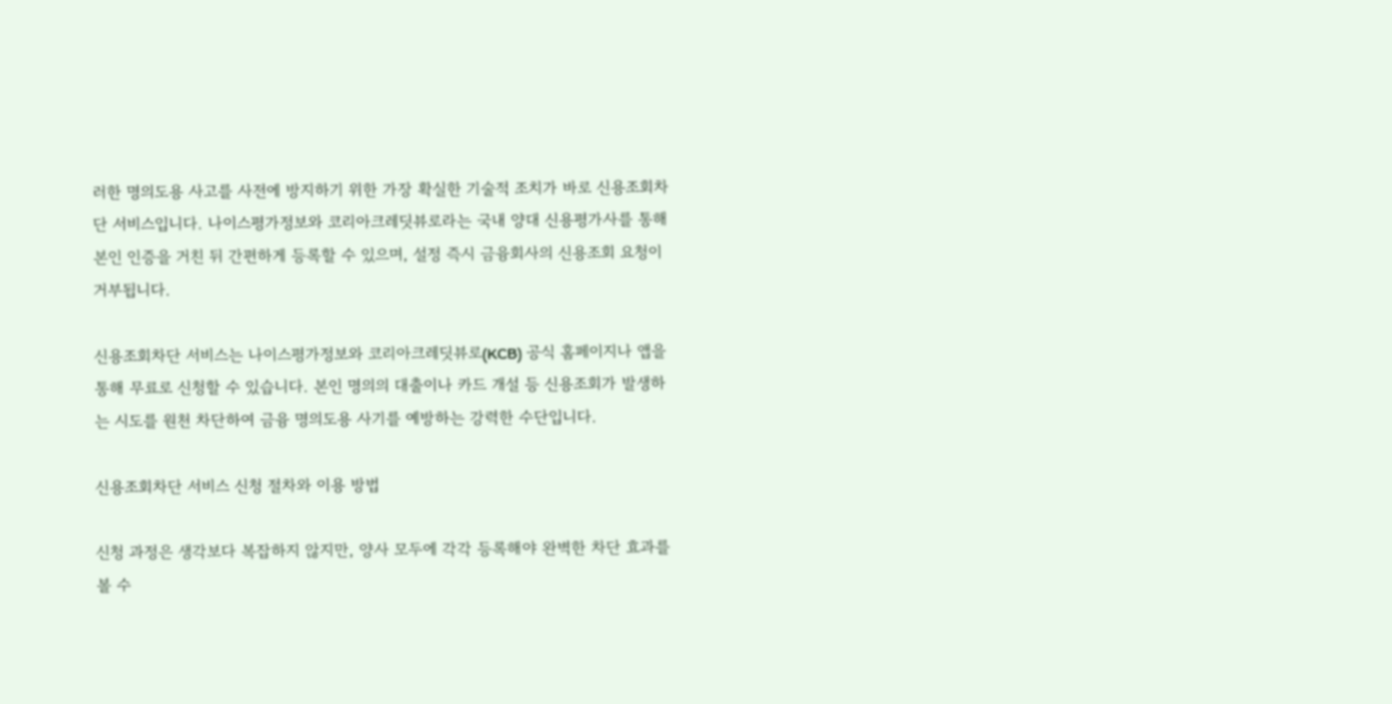러한 명의도용 사고를 사전에 방지하기 위한 가장 확실한 기술적 조치가 바로 신용조회차단 서비스입니다. 나이스평가정보와 코리아크레딧뷰로라는 국내 양대 신용평가사를 통해 본인 인증을 거친 뒤 간편하게 등록할 수 있으며, 설정 즉시 금융회사의 신용조회 요청이 거부됩니다.

신용조회차단 서비스는 나이스평가정보와 코리아크레딧뷰로(KCB) 공식 홈페이지나 앱을 통해 무료로 신청할 수 있습니다. 본인 명의의 대출이나 카드 개설 등 신용조회가 발생하는 시도를 원천 차단하여 금융 명의도용 사기를 예방하는 강력한 수단입니다.

신용조회차단 서비스 신청 절차와 이용 방법

신청 과정은 생각보다 복잡하지 않지만, 양사 모두에 각각 등록해야 완벽한 차단 효과를 볼 수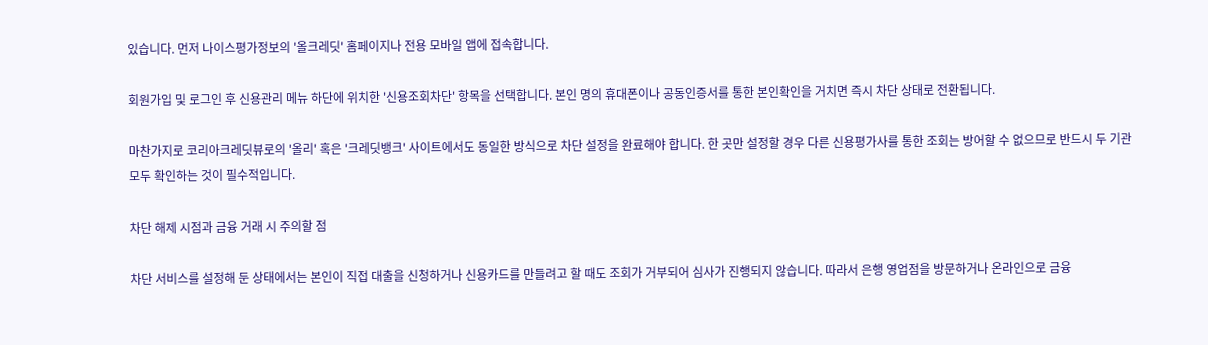있습니다. 먼저 나이스평가정보의 '올크레딧' 홈페이지나 전용 모바일 앱에 접속합니다.

회원가입 및 로그인 후 신용관리 메뉴 하단에 위치한 '신용조회차단' 항목을 선택합니다. 본인 명의 휴대폰이나 공동인증서를 통한 본인확인을 거치면 즉시 차단 상태로 전환됩니다.

마찬가지로 코리아크레딧뷰로의 '올리' 혹은 '크레딧뱅크' 사이트에서도 동일한 방식으로 차단 설정을 완료해야 합니다. 한 곳만 설정할 경우 다른 신용평가사를 통한 조회는 방어할 수 없으므로 반드시 두 기관 모두 확인하는 것이 필수적입니다.

차단 해제 시점과 금융 거래 시 주의할 점

차단 서비스를 설정해 둔 상태에서는 본인이 직접 대출을 신청하거나 신용카드를 만들려고 할 때도 조회가 거부되어 심사가 진행되지 않습니다. 따라서 은행 영업점을 방문하거나 온라인으로 금융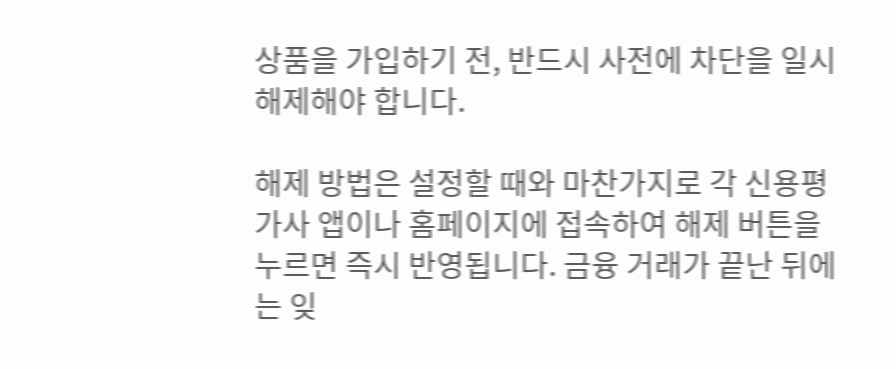상품을 가입하기 전, 반드시 사전에 차단을 일시 해제해야 합니다.

해제 방법은 설정할 때와 마찬가지로 각 신용평가사 앱이나 홈페이지에 접속하여 해제 버튼을 누르면 즉시 반영됩니다. 금융 거래가 끝난 뒤에는 잊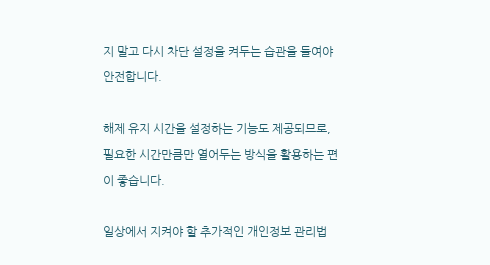지 말고 다시 차단 설정을 켜두는 습관을 들여야 안전합니다.

해제 유지 시간을 설정하는 기능도 제공되므로, 필요한 시간만큼만 열어두는 방식을 활용하는 편이 좋습니다.

일상에서 지켜야 할 추가적인 개인정보 관리법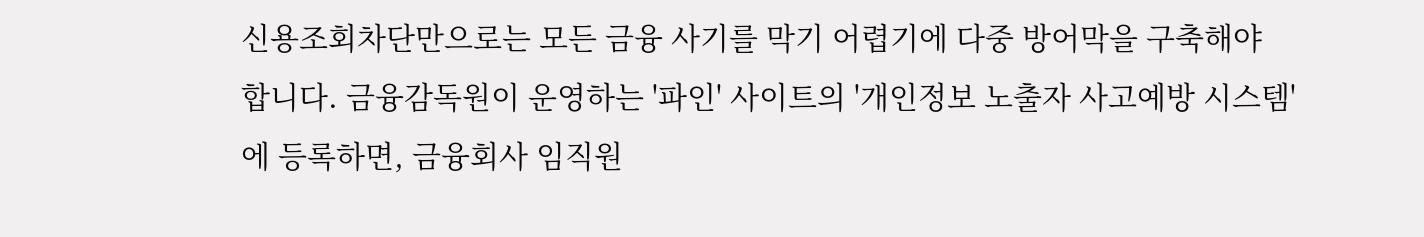신용조회차단만으로는 모든 금융 사기를 막기 어렵기에 다중 방어막을 구축해야 합니다. 금융감독원이 운영하는 '파인' 사이트의 '개인정보 노출자 사고예방 시스템'에 등록하면, 금융회사 임직원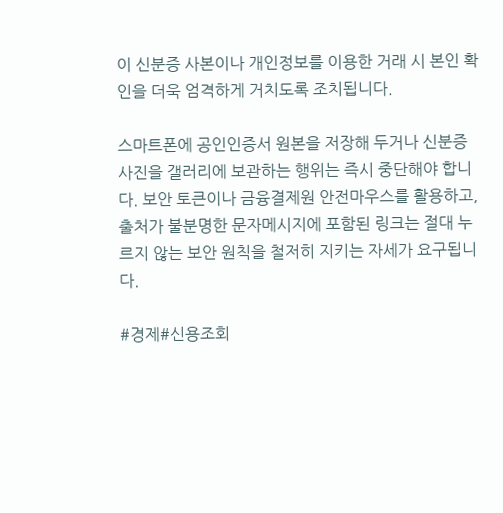이 신분증 사본이나 개인정보를 이용한 거래 시 본인 확인을 더욱 엄격하게 거치도록 조치됩니다.

스마트폰에 공인인증서 원본을 저장해 두거나 신분증 사진을 갤러리에 보관하는 행위는 즉시 중단해야 합니다. 보안 토큰이나 금융결제원 안전마우스를 활용하고, 출처가 불분명한 문자메시지에 포함된 링크는 절대 누르지 않는 보안 원칙을 철저히 지키는 자세가 요구됩니다.

#경제#신용조회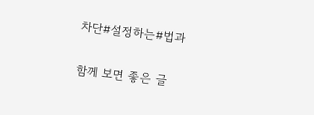차단#설정하는#법과

함께 보면 좋은 글